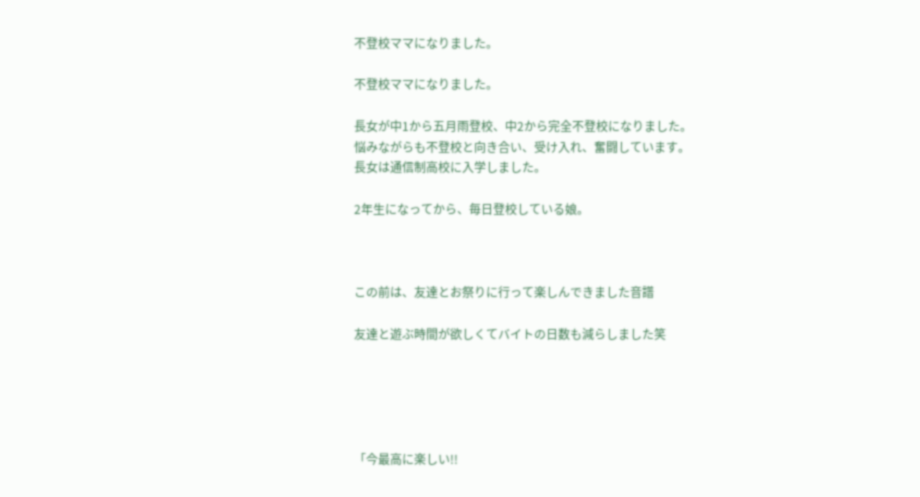不登校ママになりました。

不登校ママになりました。

長女が中1から五月雨登校、中2から完全不登校になりました。
悩みながらも不登校と向き合い、受け入れ、奮闘しています。
長女は通信制高校に入学しました。

2年生になってから、毎日登校している娘。



この前は、友達とお祭りに行って楽しんできました音譜

友達と遊ぶ時間が欲しくてバイトの日数も減らしました笑





「今最高に楽しい!!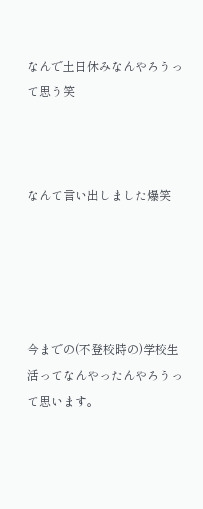なんで土日休みなんやろうって思う笑



なんて言い出しました爆笑





今までの(不登校時の)学校生活ってなんやったんやろうって思います。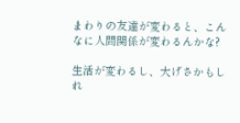まわりの友達が変わると、こんなに人間関係が変わるんかな?

生活が変わるし、大げさかもしれ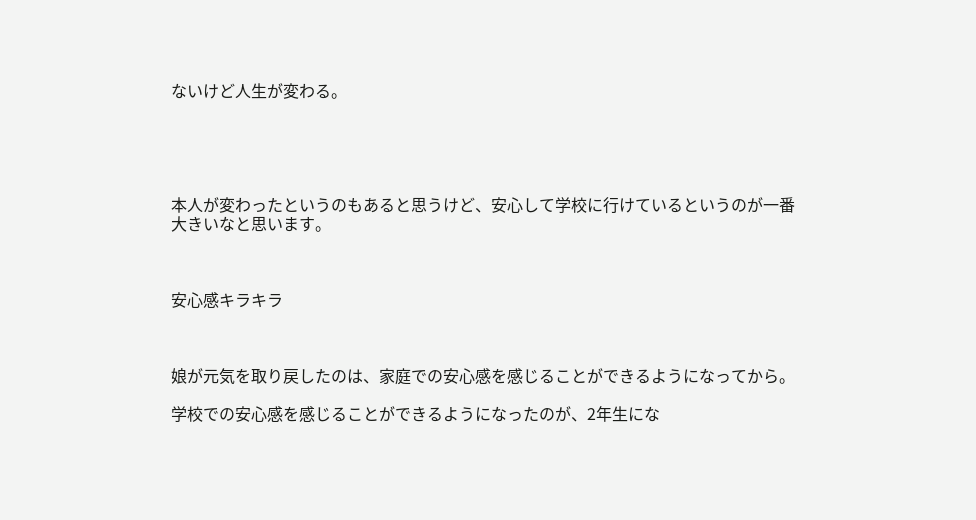ないけど人生が変わる。





本人が変わったというのもあると思うけど、安心して学校に行けているというのが一番大きいなと思います。



安心感キラキラ



娘が元気を取り戻したのは、家庭での安心感を感じることができるようになってから。

学校での安心感を感じることができるようになったのが、2年生にな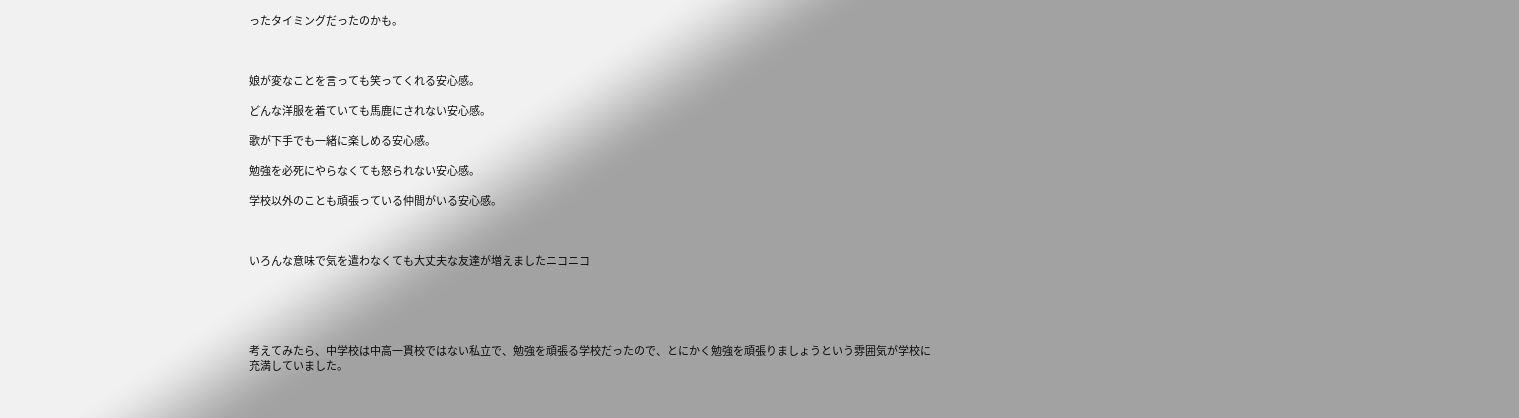ったタイミングだったのかも。



娘が変なことを言っても笑ってくれる安心感。

どんな洋服を着ていても馬鹿にされない安心感。

歌が下手でも一緒に楽しめる安心感。

勉強を必死にやらなくても怒られない安心感。

学校以外のことも頑張っている仲間がいる安心感。



いろんな意味で気を遣わなくても大丈夫な友達が増えましたニコニコ





考えてみたら、中学校は中高一貫校ではない私立で、勉強を頑張る学校だったので、とにかく勉強を頑張りましょうという雰囲気が学校に充満していました。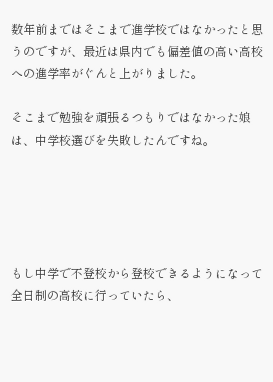数年前まではそこまで進学校ではなかったと思うのですが、最近は県内でも偏差値の高い高校への進学率がぐんと上がりました。

そこまで勉強を頑張るつもりではなかった娘は、中学校選びを失敗したんですね。





もし中学で不登校から登校できるようになって全日制の高校に行っていたら、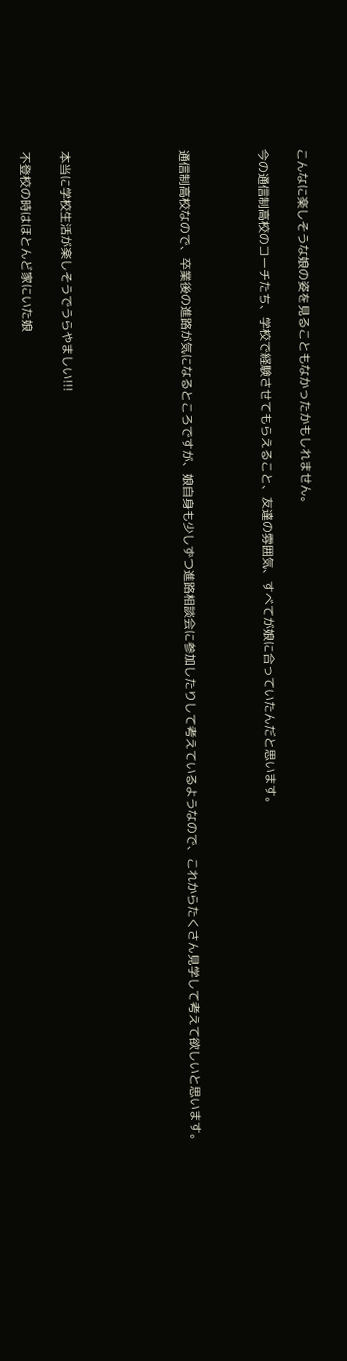こんなに楽しそうな娘の姿を見ることもなかったかもしれません。

今の通信制高校のコーチたち、学校で経験させてもらえること、友達の雰囲気、すべてが娘に合っていたんだと思います。



通信制高校なので、卒業後の進路が気になるところですが、娘自身も少しずつ進路相談会に参加したりして考えているようなので、これからたくさん見学して考えて欲しいと思います。





本当に学校生活が楽しそうでうらやましい!!!

不登校の時はほとんど家にいた娘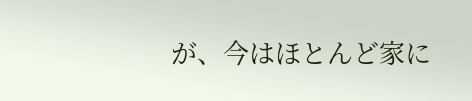が、今はほとんど家に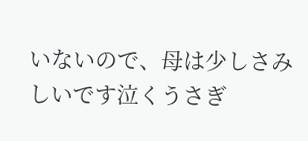いないので、母は少しさみしいです泣くうさぎ